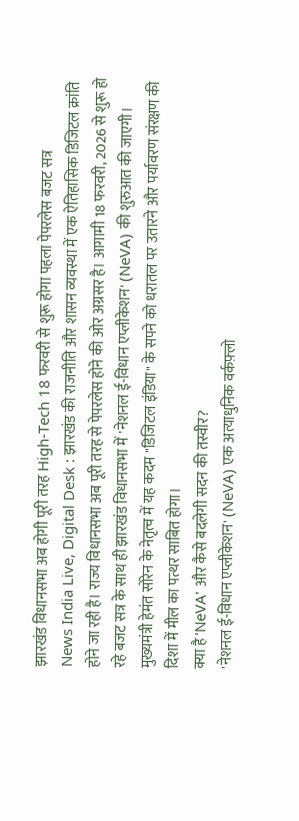झारखंड विधानसभा अब होगी पूरी तरह High-Tech 18 फरवरी से शुरू होगा पहला पेपरलेस बजट सत्र
News India Live, Digital Desk : झारखंड की राजनीति और शासन व्यवस्था में एक ऐतिहासिक डिजिटल क्रांति होने जा रही है। राज्य विधानसभा अब पूरी तरह से पेपरलेस होने की ओर अग्रसर है। आगामी 18 फरवरी, 2026 से शुरू हो रहे बजट सत्र के साथ ही झारखंड विधानसभा में 'नेशनल ई-विधान एप्लीकेशन' (NeVA) की शुरुआत की जाएगी। मुख्यमंत्री हेमंत सोरेन के नेतृत्व में यह कदम "डिजिटल इंडिया" के सपने को धरातल पर उतारने और पर्यावरण संरक्षण की दिशा में मील का पत्थर साबित होगा।
क्या है 'NeVA' और कैसे बदलेगी सदन की तस्वीर?
'नेशनल ई-विधान एप्लीकेशन' (NeVA) एक अत्याधुनिक वर्कफ़्लो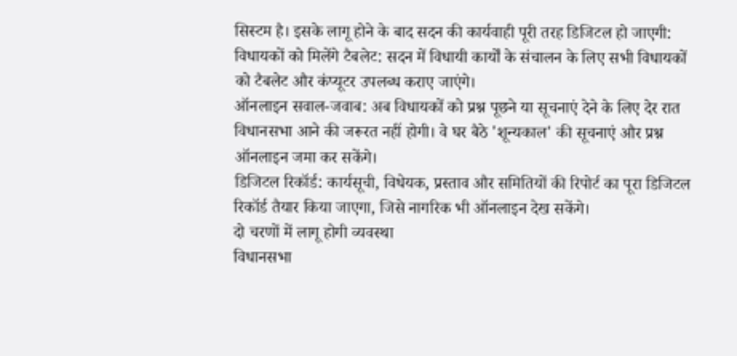सिस्टम है। इसके लागू होने के बाद सदन की कार्यवाही पूरी तरह डिजिटल हो जाएगी:
विधायकों को मिलेंगे टैबलेट: सदन में विधायी कार्यों के संचालन के लिए सभी विधायकों को टैबलेट और कंप्यूटर उपलब्ध कराए जाएंगे।
ऑनलाइन सवाल-जवाब: अब विधायकों को प्रश्न पूछने या सूचनाएं देने के लिए देर रात विधानसभा आने की जरूरत नहीं होगी। वे घर बैठे 'शून्यकाल' की सूचनाएं और प्रश्न ऑनलाइन जमा कर सकेंगे।
डिजिटल रिकॉर्ड: कार्यसूची, विधेयक, प्रस्ताव और समितियों की रिपोर्ट का पूरा डिजिटल रिकॉर्ड तैयार किया जाएगा, जिसे नागरिक भी ऑनलाइन देख सकेंगे।
दो चरणों में लागू होगी व्यवस्था
विधानसभा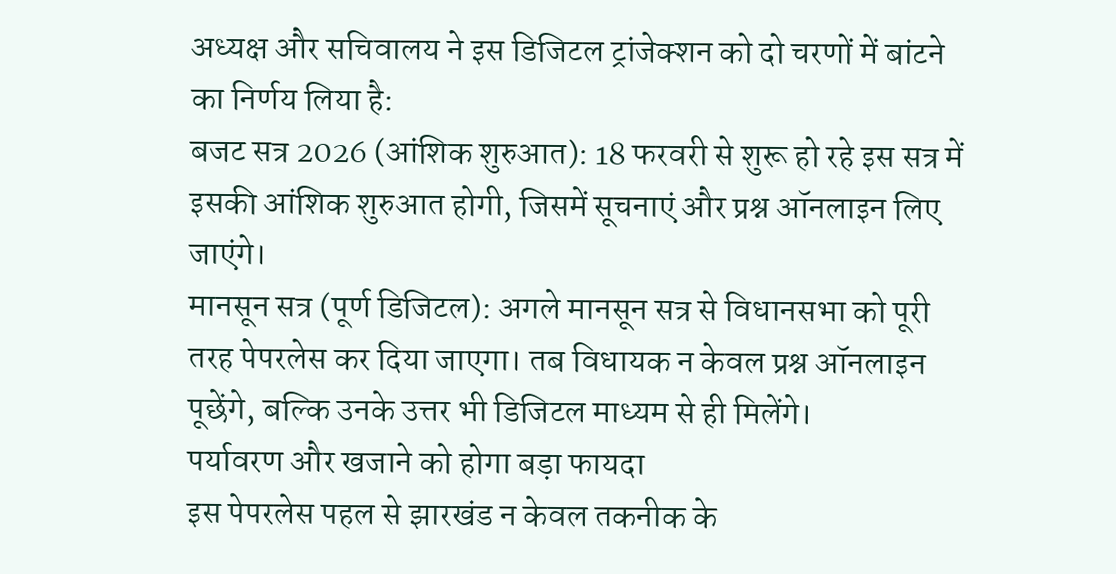अध्यक्ष और सचिवालय ने इस डिजिटल ट्रांजेक्शन को दो चरणों में बांटने का निर्णय लिया है:
बजट सत्र 2026 (आंशिक शुरुआत): 18 फरवरी से शुरू हो रहे इस सत्र में इसकी आंशिक शुरुआत होगी, जिसमें सूचनाएं और प्रश्न ऑनलाइन लिए जाएंगे।
मानसून सत्र (पूर्ण डिजिटल): अगले मानसून सत्र से विधानसभा को पूरी तरह पेपरलेस कर दिया जाएगा। तब विधायक न केवल प्रश्न ऑनलाइन पूछेंगे, बल्कि उनके उत्तर भी डिजिटल माध्यम से ही मिलेंगे।
पर्यावरण और खजाने को होगा बड़ा फायदा
इस पेपरलेस पहल से झारखंड न केवल तकनीक के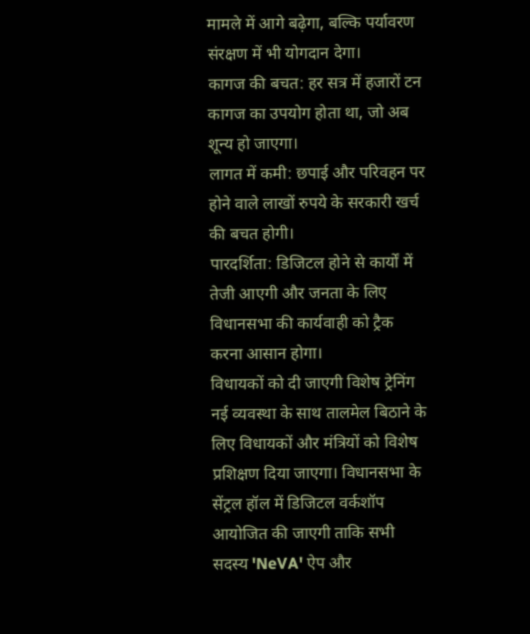मामले में आगे बढ़ेगा, बल्कि पर्यावरण संरक्षण में भी योगदान देगा।
कागज की बचत: हर सत्र में हजारों टन कागज का उपयोग होता था, जो अब शून्य हो जाएगा।
लागत में कमी: छपाई और परिवहन पर होने वाले लाखों रुपये के सरकारी खर्च की बचत होगी।
पारदर्शिता: डिजिटल होने से कार्यों में तेजी आएगी और जनता के लिए विधानसभा की कार्यवाही को ट्रैक करना आसान होगा।
विधायकों को दी जाएगी विशेष ट्रेनिंग
नई व्यवस्था के साथ तालमेल बिठाने के लिए विधायकों और मंत्रियों को विशेष प्रशिक्षण दिया जाएगा। विधानसभा के सेंट्रल हॉल में डिजिटल वर्कशॉप आयोजित की जाएगी ताकि सभी सदस्य 'NeVA' ऐप और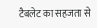टैबलेट का सहजता से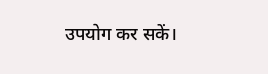उपयोग कर सकें।